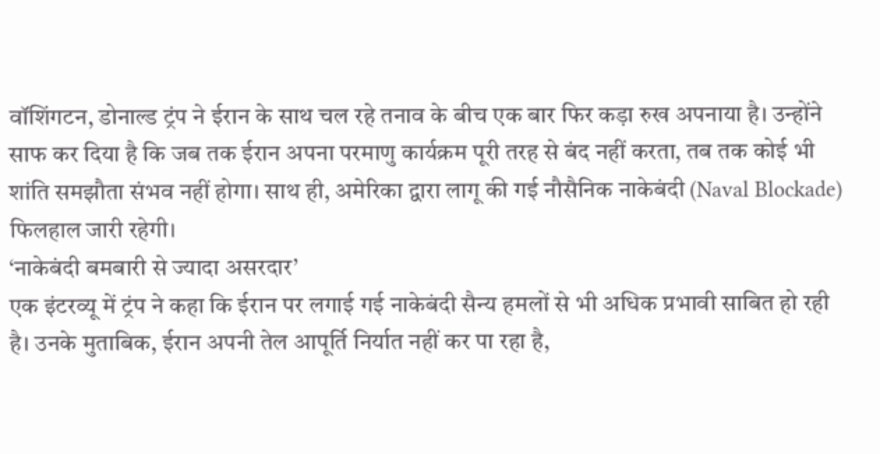वॉशिंगटन, डोनाल्ड ट्रंप ने ईरान के साथ चल रहे तनाव के बीच एक बार फिर कड़ा रुख अपनाया है। उन्होंने साफ कर दिया है कि जब तक ईरान अपना परमाणु कार्यक्रम पूरी तरह से बंद नहीं करता, तब तक कोई भी शांति समझौता संभव नहीं होगा। साथ ही, अमेरिका द्वारा लागू की गई नौसैनिक नाकेबंदी (Naval Blockade) फिलहाल जारी रहेगी।
‘नाकेबंदी बमबारी से ज्यादा असरदार’
एक इंटरव्यू में ट्रंप ने कहा कि ईरान पर लगाई गई नाकेबंदी सैन्य हमलों से भी अधिक प्रभावी साबित हो रही है। उनके मुताबिक, ईरान अपनी तेल आपूर्ति निर्यात नहीं कर पा रहा है,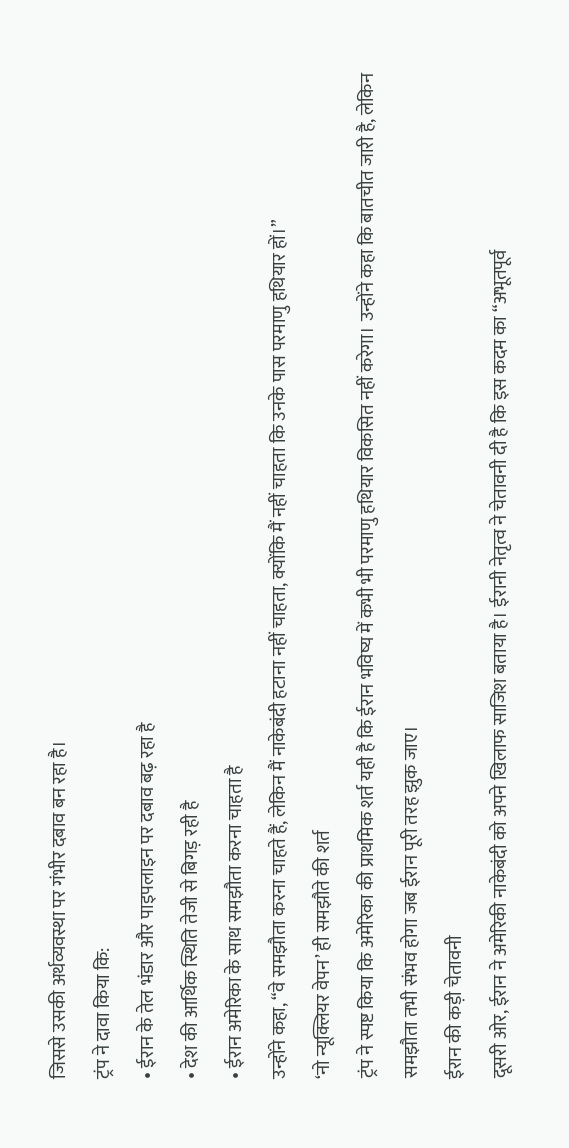जिससे उसकी अर्थव्यवस्था पर गंभीर दबाव बन रहा है।
ट्रंप ने दावा किया कि:
• ईरान के तेल भंडार और पाइपलाइन पर दबाव बढ़ रहा है
• देश की आर्थिक स्थिति तेजी से बिगड़ रही है
• ईरान अमेरिका के साथ समझौता करना चाहता है
उन्होंने कहा, “वे समझौता करना चाहते हैं, लेकिन मैं नाकेबंदी हटाना नहीं चाहता, क्योंकि मैं नहीं चाहता कि उनके पास परमाणु हथियार हों।”
‘नो न्यूक्लियर वेपन’ ही समझौते की शर्त
ट्रंप ने स्पष्ट किया कि अमेरिका की प्राथमिक शर्त यही है कि ईरान भविष्य में कभी भी परमाणु हथियार विकसित नहीं करेगा। उन्होंने कहा कि बातचीत जारी है, लेकिन समझौता तभी संभव होगा जब ईरान पूरी तरह झुक जाए।
ईरान की कड़ी चेतावनी
दूसरी ओर, ईरान ने अमेरिकी नाकेबंदी को अपने खिलाफ साजिश बताया है। ईरानी नेतृत्व ने चेतावनी दी है कि इस कदम का “अभूतपूर्व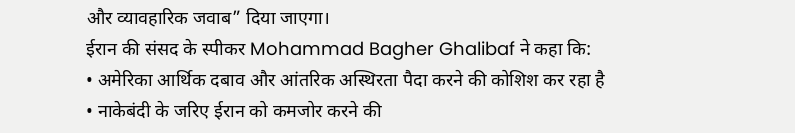और व्यावहारिक जवाब” दिया जाएगा।
ईरान की संसद के स्पीकर Mohammad Bagher Ghalibaf ने कहा कि:
• अमेरिका आर्थिक दबाव और आंतरिक अस्थिरता पैदा करने की कोशिश कर रहा है
• नाकेबंदी के जरिए ईरान को कमजोर करने की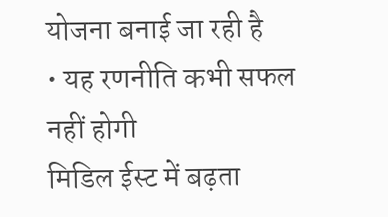योजना बनाई जा रही है
• यह रणनीति कभी सफल नहीं होगी
मिडिल ईस्ट में बढ़ता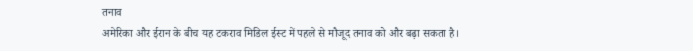तनाव
अमेरिका और ईरान के बीच यह टकराव मिडिल ईस्ट में पहले से मौजूद तनाव को और बढ़ा सकता है।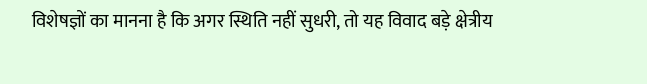विशेषज्ञों का मानना है कि अगर स्थिति नहीं सुधरी, तो यह विवाद बड़े क्षेत्रीय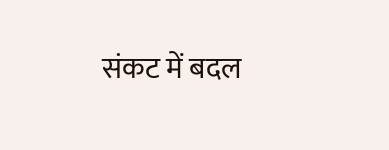संकट में बदल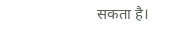सकता है।